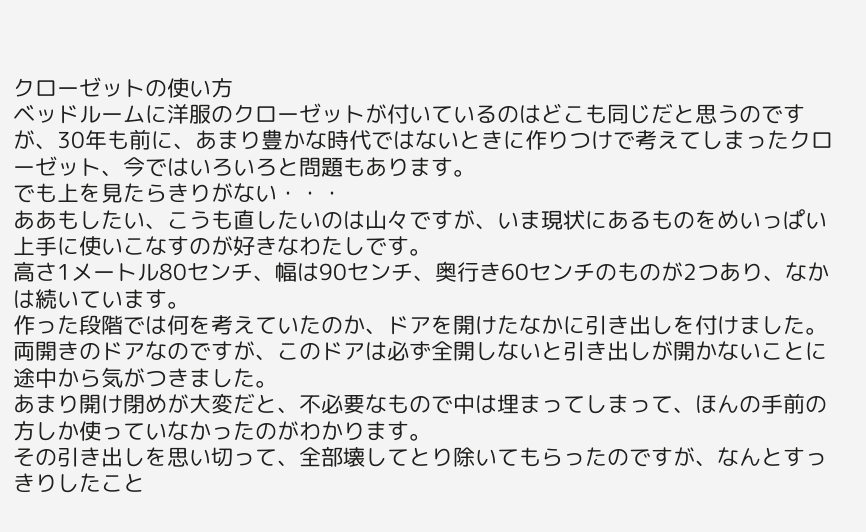クローゼットの使い方
ベッドルームに洋服のクローゼットが付いているのはどこも同じだと思うのですが、30年も前に、あまり豊かな時代ではないときに作りつけで考えてしまったクローゼット、今ではいろいろと問題もあります。
でも上を見たらきりがない・・・
ああもしたい、こうも直したいのは山々ですが、いま現状にあるものをめいっぱい上手に使いこなすのが好きなわたしです。
高さ1メートル80センチ、幅は90センチ、奥行き60センチのものが2つあり、なかは続いています。
作った段階では何を考えていたのか、ドアを開けたなかに引き出しを付けました。
両開きのドアなのですが、このドアは必ず全開しないと引き出しが開かないことに途中から気がつきました。
あまり開け閉めが大変だと、不必要なもので中は埋まってしまって、ほんの手前の方しか使っていなかったのがわかります。
その引き出しを思い切って、全部壊してとり除いてもらったのですが、なんとすっきりしたこと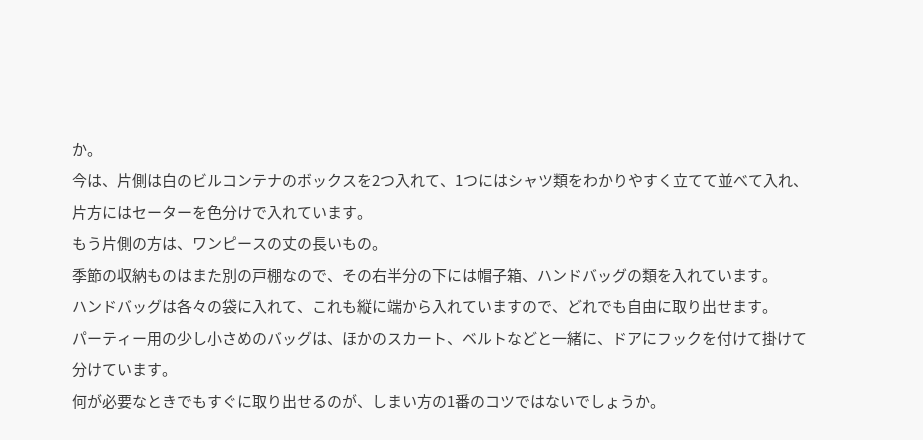か。
今は、片側は白のビルコンテナのボックスを2つ入れて、1つにはシャツ類をわかりやすく立てて並べて入れ、片方にはセーターを色分けで入れています。
もう片側の方は、ワンピースの丈の長いもの。
季節の収納ものはまた別の戸棚なので、その右半分の下には帽子箱、ハンドバッグの類を入れています。
ハンドバッグは各々の袋に入れて、これも縦に端から入れていますので、どれでも自由に取り出せます。
パーティー用の少し小さめのバッグは、ほかのスカート、ベルトなどと一緒に、ドアにフックを付けて掛けて分けています。
何が必要なときでもすぐに取り出せるのが、しまい方の1番のコツではないでしょうか。